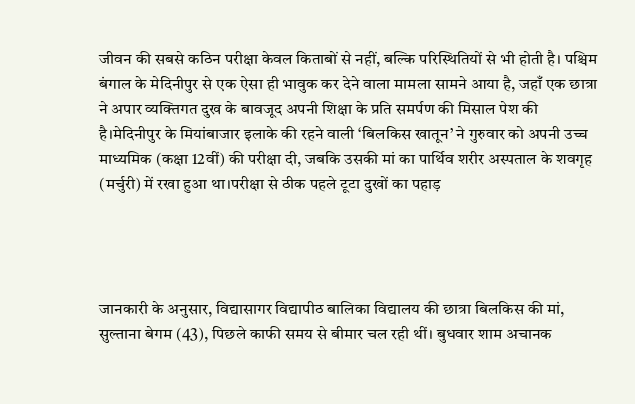जीवन की सबसे कठिन परीक्षा केवल किताबों से नहीं, बल्कि परिस्थितियों से भी होती है। पश्चिम बंगाल के मेदिनीपुर से एक ऐसा ही भावुक कर देने वाला मामला सामने आया है, जहाँ एक छात्रा ने अपार व्यक्तिगत दुख के बावजूद अपनी शिक्षा के प्रति समर्पण की मिसाल पेश की है।मेदिनीपुर के मियांबाजार इलाके की रहने वाली ‘बिलकिस खातून’ ने गुरुवार को अपनी उच्च माध्यमिक (कक्षा 12वीं) की परीक्षा दी, जबकि उसकी मां का पार्थिव शरीर अस्पताल के शवगृह (मर्चुरी) में रखा हुआ था।परीक्षा से ठीक पहले टूटा दुखों का पहाड़




जानकारी के अनुसार, विद्यासागर विद्यापीठ बालिका विद्यालय की छात्रा बिलकिस की मां, सुल्ताना बेगम (43), पिछले काफी समय से बीमार चल रही थीं। बुधवार शाम अचानक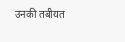उनकी तबीयत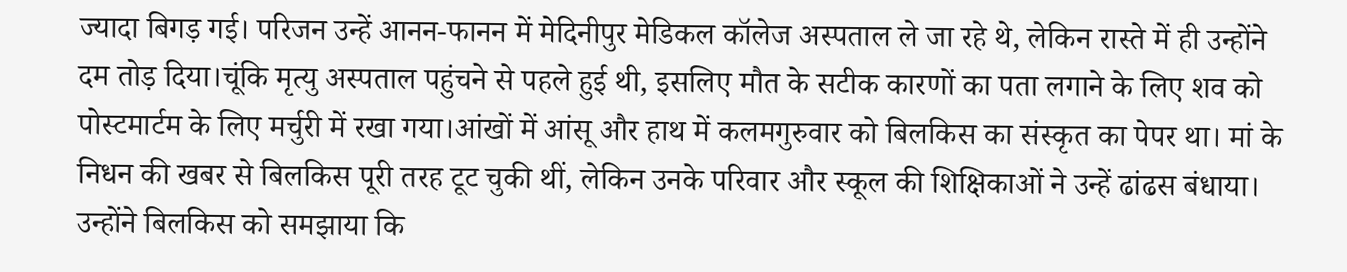ज्यादा बिगड़ गई। परिजन उन्हें आनन-फानन में मेदिनीपुर मेडिकल कॉलेज अस्पताल ले जा रहे थे, लेकिन रास्ते में ही उन्होंने दम तोड़ दिया।चूंकि मृत्यु अस्पताल पहुंचने से पहले हुई थी, इसलिए मौत के सटीक कारणों का पता लगाने के लिए शव को पोस्टमार्टम के लिए मर्चुरी में रखा गया।आंखों में आंसू और हाथ में कलमगुरुवार को बिलकिस का संस्कृत का पेपर था। मां के निधन की खबर से बिलकिस पूरी तरह टूट चुकी थीं, लेकिन उनके परिवार और स्कूल की शिक्षिकाओं ने उन्हें ढांढस बंधाया। उन्होंने बिलकिस को समझाया कि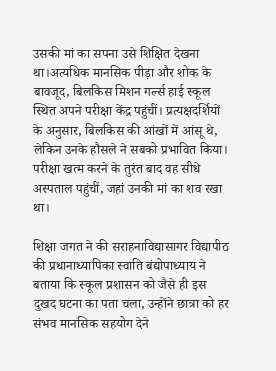उसकी मां का सपना उसे शिक्षित देखना था।अत्यधिक मानसिक पीड़ा और शोक के बावजूद, बिलकिस मिशन गर्ल्स हाई स्कूल स्थित अपने परीक्षा केंद्र पहुंचीं। प्रत्यक्षदर्शियों के अनुसार, बिलकिस की आंखों में आंसू थे, लेकिन उनके हौसले ने सबको प्रभावित किया। परीक्षा खत्म करने के तुरंत बाद वह सीधे अस्पताल पहुंचीं, जहां उनकी मां का शव रखा था।

शिक्षा जगत ने की सराहनाविद्यासागर विद्यापीठ की प्रधानाध्यापिका स्वाति बंद्योपाध्याय ने बताया कि स्कूल प्रशासन को जैसे ही इस दुखद घटना का पता चला, उन्होंने छात्रा को हर संभव मानसिक सहयोग देने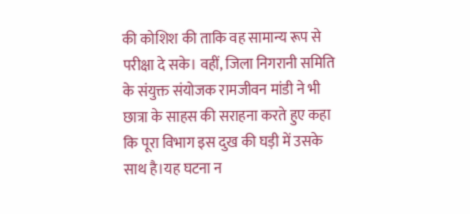की कोशिश की ताकि वह सामान्य रूप से परीक्षा दे सके। वहीं, जिला निगरानी समिति के संयुक्त संयोजक रामजीवन मांडी ने भी छात्रा के साहस की सराहना करते हुए कहा कि पूरा विभाग इस दुख की घड़ी में उसके साथ है।यह घटना न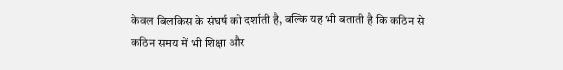केवल बिलकिस के संघर्ष को दर्शाती है, बल्कि यह भी बताती है कि कठिन से कठिन समय में भी शिक्षा और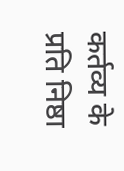कर्तव्य के प्रति निष्ठा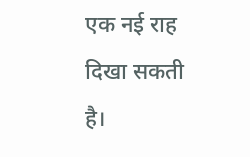एक नई राह दिखा सकती है।